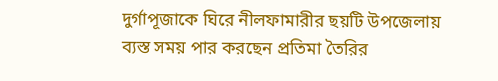দুর্গাপূজাকে ঘিরে নীলফামারীর ছয়টি উপজেলায় ব্যস্ত সময় পার করছেন প্রতিমা তৈরির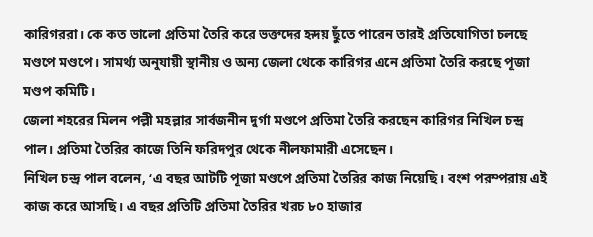কারিগররা। কে কত ভালো প্রতিমা তৈরি করে ভক্তদের হৃদয় ছুঁতে পারেন তারই প্রতিযোগিতা চলছে মণ্ডপে মণ্ডপে। সামর্থ্য অনুযায়ী স্থানীয় ও অন্য জেলা থেকে কারিগর এনে প্রতিমা তৈরি করছে পূজা মণ্ডপ কমিটি।
জেলা শহরের মিলন পল্লী মহল্লার সার্বজনীন দুর্গা মণ্ডপে প্রতিমা তৈরি করছেন কারিগর নিখিল চন্দ্র পাল। প্রতিমা তৈরির কাজে তিনি ফরিদপুর থেকে নীলফামারী এসেছেন।
নিখিল চন্দ্র পাল বলেন, ‘এ বছর আটটি পূজা মণ্ডপে প্রতিমা তৈরির কাজ নিয়েছি। বংশ পরম্পরায় এই কাজ করে আসছি। এ বছর প্রতিটি প্রতিমা তৈরির খরচ ৮০ হাজার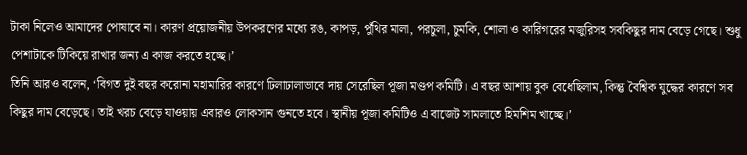টাকা নিলেও আমাদের পোষাবে না। কারণ প্রয়োজনীয় উপকরণের মধ্যে রঙ, কাপড়, পুঁথির মালা, পরচুলা, চুমকি, শোলা ও কারিগরের মজুরিসহ সবকিছুর দাম বেড়ে গেছে। শুধু পেশাটাকে টিকিয়ে রাখার জন্য এ কাজ করতে হচ্ছে।’
তিনি আরও বলেন, ‘বিগত দুই বছর করোনা মহামারির কারণে ঢিলাঢালাভাবে দায় সেরেছিল পূজা মণ্ডপ কমিটি। এ বছর আশায় বুক বেধেছিলাম, কিন্তু বৈশ্বিক যুদ্ধের কারণে সব কিছুর দাম বেড়েছে। তাই খরচ বেড়ে যাওয়ায় এবারও লোকসান গুনতে হবে। স্থানীয় পূজা কমিটিও এ বাজেট সামলাতে হিমশিম খাচ্ছে।’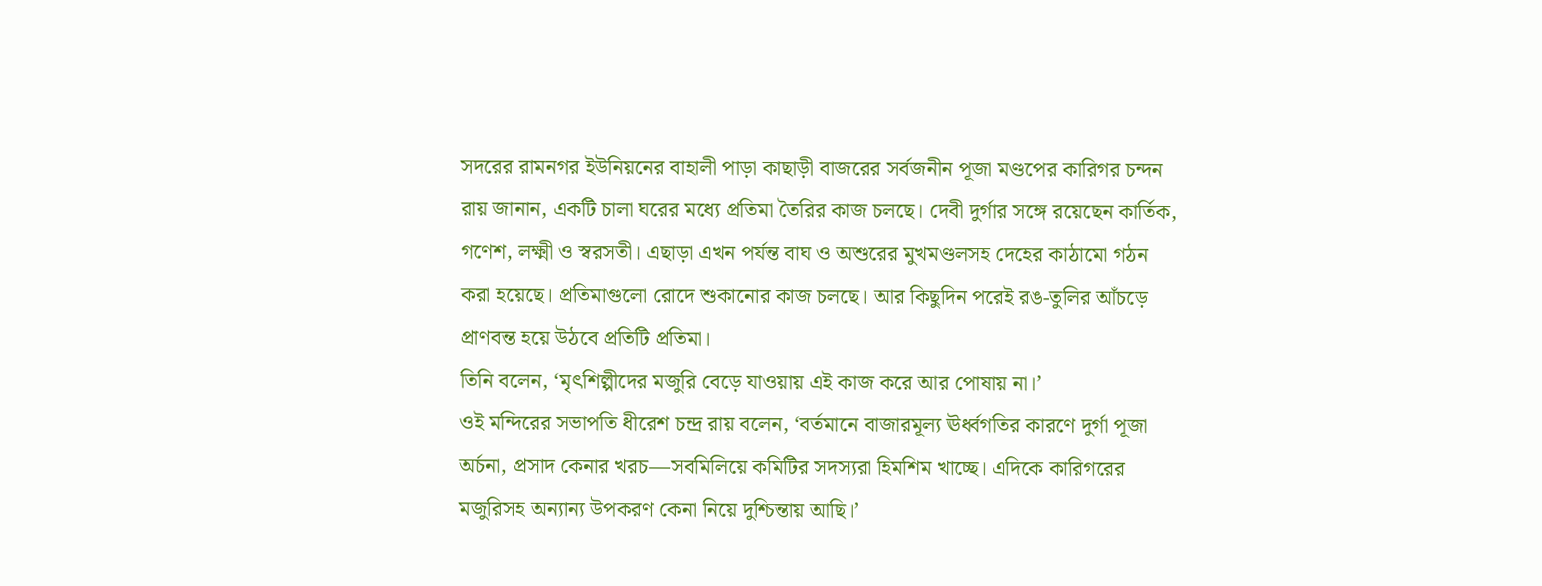সদরের রামনগর ইউনিয়নের বাহালী পাড়া কাছাড়ী বাজরের সর্বজনীন পূজা মণ্ডপের কারিগর চন্দন রায় জানান, একটি চালা ঘরের মধ্যে প্রতিমা তৈরির কাজ চলছে। দেবী দুর্গার সঙ্গে রয়েছেন কার্তিক, গণেশ, লক্ষ্মী ও স্বরসতী। এছাড়া এখন পর্যন্ত বাঘ ও অশুরের মুখমণ্ডলসহ দেহের কাঠামো গঠন করা হয়েছে। প্রতিমাগুলো রোদে শুকানোর কাজ চলছে। আর কিছুদিন পরেই রঙ-তুলির আঁচড়ে প্রাণবন্ত হয়ে উঠবে প্রতিটি প্রতিমা।
তিনি বলেন, ‘মৃৎশিল্পীদের মজুরি বেড়ে যাওয়ায় এই কাজ করে আর পোষায় না।’
ওই মন্দিরের সভাপতি ধীরেশ চন্দ্র রায় বলেন, ‘বর্তমানে বাজারমূল্য ঊর্ধ্বগতির কারণে দুর্গা পূজা অর্চনা, প্রসাদ কেনার খরচ—সবমিলিয়ে কমিটির সদস্যরা হিমশিম খাচ্ছে। এদিকে কারিগরের মজুরিসহ অন্যান্য উপকরণ কেনা নিয়ে দুশ্চিন্তায় আছি।’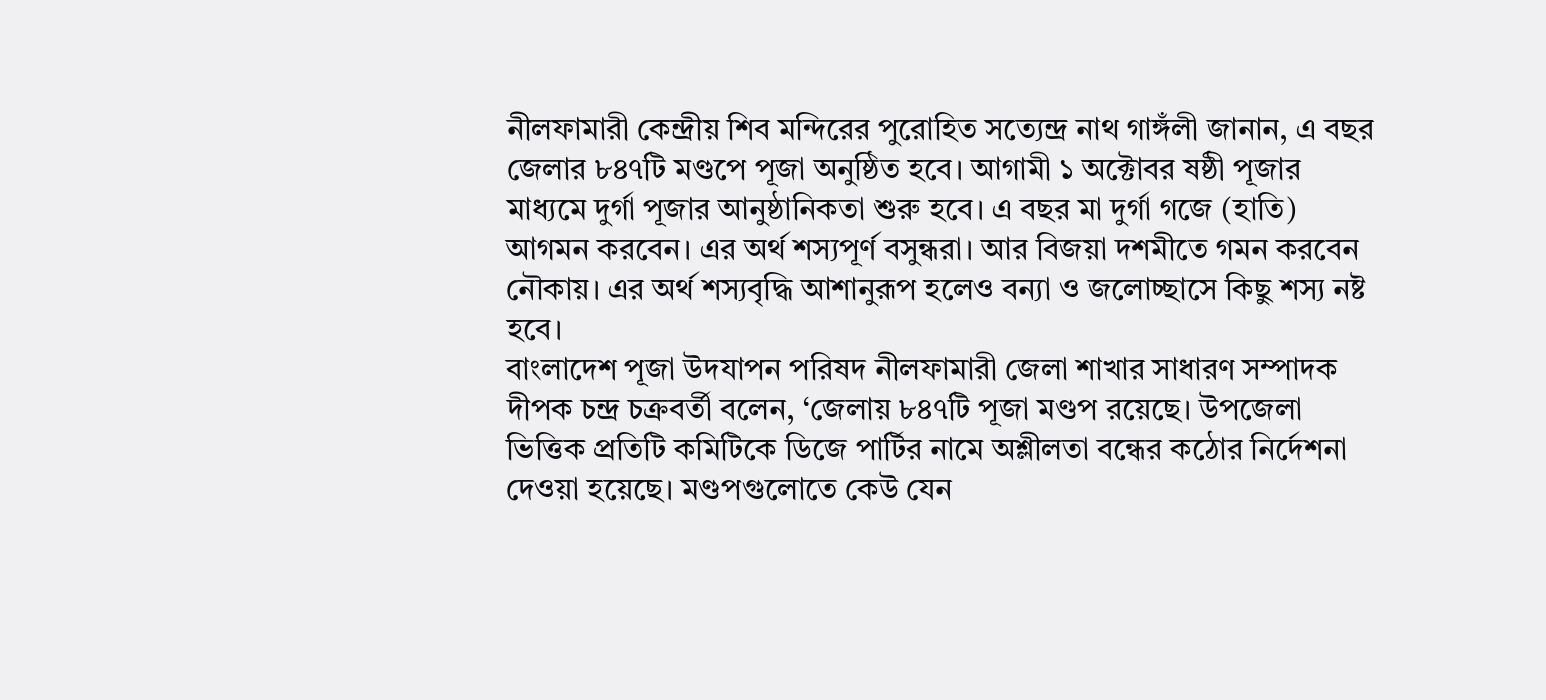নীলফামারী কেন্দ্রীয় শিব মন্দিরের পুরোহিত সত্যেন্দ্র নাথ গাঙ্গঁলী জানান, এ বছর জেলার ৮৪৭টি মণ্ডপে পূজা অনুষ্ঠিত হবে। আগামী ১ অক্টোবর ষষ্ঠী পূজার মাধ্যমে দুর্গা পূজার আনুষ্ঠানিকতা শুরু হবে। এ বছর মা দুর্গা গজে (হাতি) আগমন করবেন। এর অর্থ শস্যপূর্ণ বসুন্ধরা। আর বিজয়া দশমীতে গমন করবেন নৌকায়। এর অর্থ শস্যবৃদ্ধি আশানুরূপ হলেও বন্যা ও জলোচ্ছাসে কিছু শস্য নষ্ট হবে।
বাংলাদেশ পূজা উদযাপন পরিষদ নীলফামারী জেলা শাখার সাধারণ সম্পাদক দীপক চন্দ্র চক্রবর্তী বলেন, ‘জেলায় ৮৪৭টি পূজা মণ্ডপ রয়েছে। উপজেলা ভিত্তিক প্রতিটি কমিটিকে ডিজে পার্টির নামে অশ্লীলতা বন্ধের কঠোর নির্দেশনা দেওয়া হয়েছে। মণ্ডপগুলোতে কেউ যেন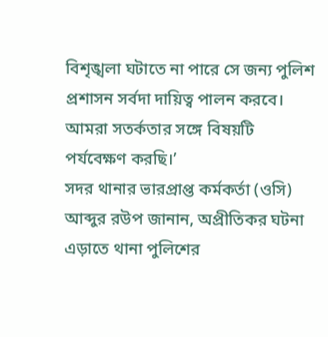বিশৃঙ্খলা ঘটাতে না পারে সে জন্য পুলিশ প্রশাসন সর্বদা দায়িত্ব পালন করবে। আমরা সতর্কতার সঙ্গে বিষয়টি পর্যবেক্ষণ করছি।’
সদর থানার ভারপ্রাপ্ত কর্মকর্তা (ওসি) আব্দুর রউপ জানান, অপ্রীতিকর ঘটনা এড়াতে থানা পুলিশের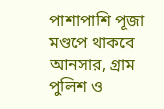পাশাপাশি পূজা মণ্ডপে থাকবে আনসার, গ্রাম পুলিশ ও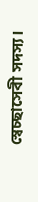স্বেচ্ছাসেবী সদস্য।